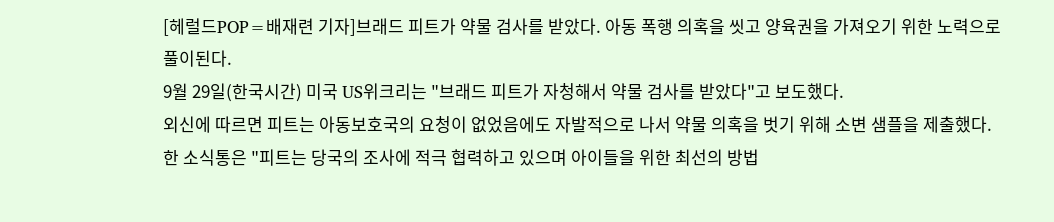[헤럴드POP=배재련 기자]브래드 피트가 약물 검사를 받았다. 아동 폭행 의혹을 씻고 양육권을 가져오기 위한 노력으로 풀이된다.
9월 29일(한국시간) 미국 US위크리는 "브래드 피트가 자청해서 약물 검사를 받았다"고 보도했다.
외신에 따르면 피트는 아동보호국의 요청이 없었음에도 자발적으로 나서 약물 의혹을 벗기 위해 소변 샘플을 제출했다.
한 소식통은 "피트는 당국의 조사에 적극 협력하고 있으며 아이들을 위한 최선의 방법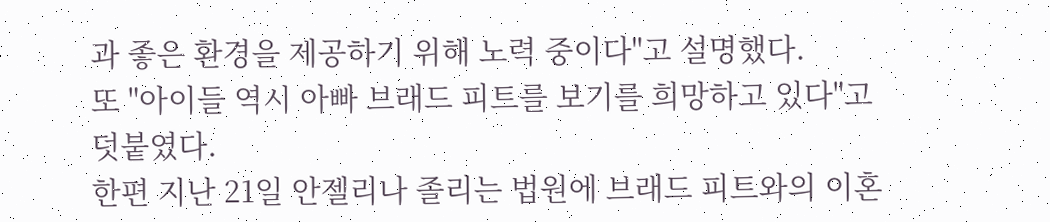과 좋은 환경을 제공하기 위해 노력 중이다"고 설명했다.
또 "아이들 역시 아빠 브래드 피트를 보기를 희망하고 있다"고 덧붙였다.
한편 지난 21일 안젤리나 졸리는 법원에 브래드 피트와의 이혼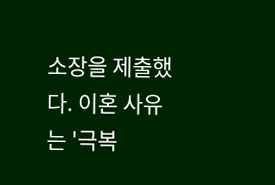소장을 제출했다. 이혼 사유는 '극복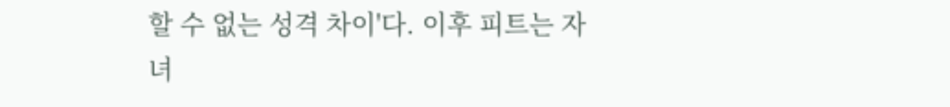할 수 없는 성격 차이'다. 이후 피트는 자녀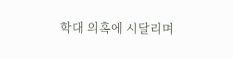학대 의혹에 시달리며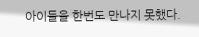아이들을 한번도 만나지 못했다.